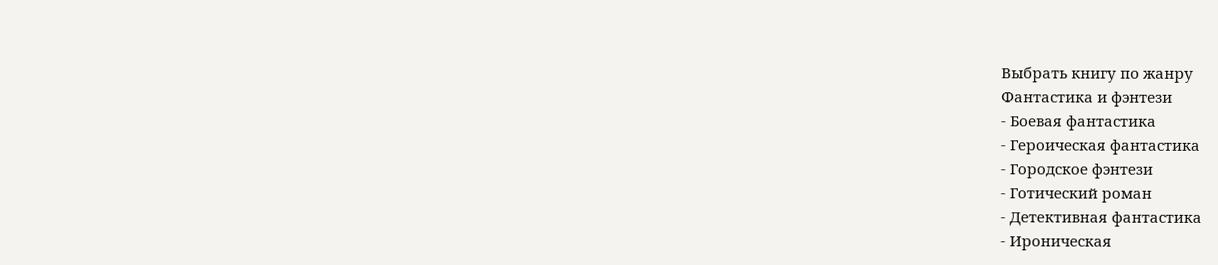Выбрать книгу по жанру
Фантастика и фэнтези
- Боевая фантастика
- Героическая фантастика
- Городское фэнтези
- Готический роман
- Детективная фантастика
- Ироническая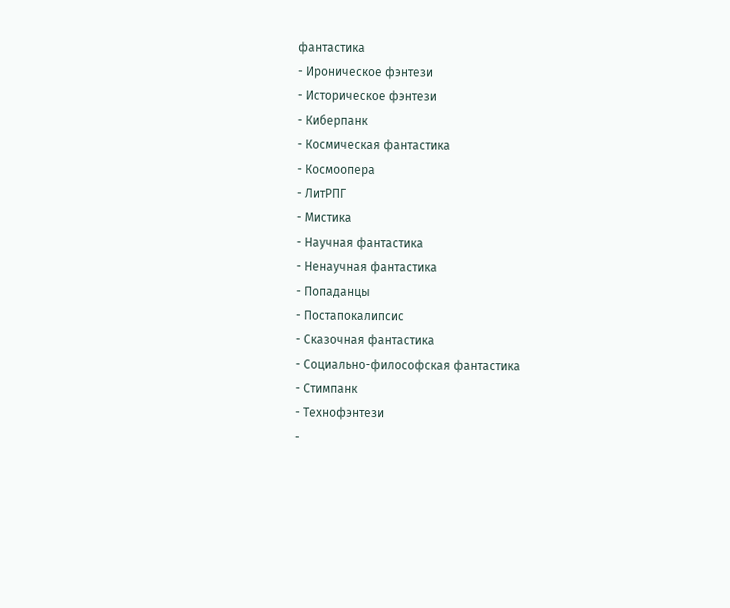фантастика
- Ироническое фэнтези
- Историческое фэнтези
- Киберпанк
- Космическая фантастика
- Космоопера
- ЛитРПГ
- Мистика
- Научная фантастика
- Ненаучная фантастика
- Попаданцы
- Постапокалипсис
- Сказочная фантастика
- Социально-философская фантастика
- Стимпанк
- Технофэнтези
-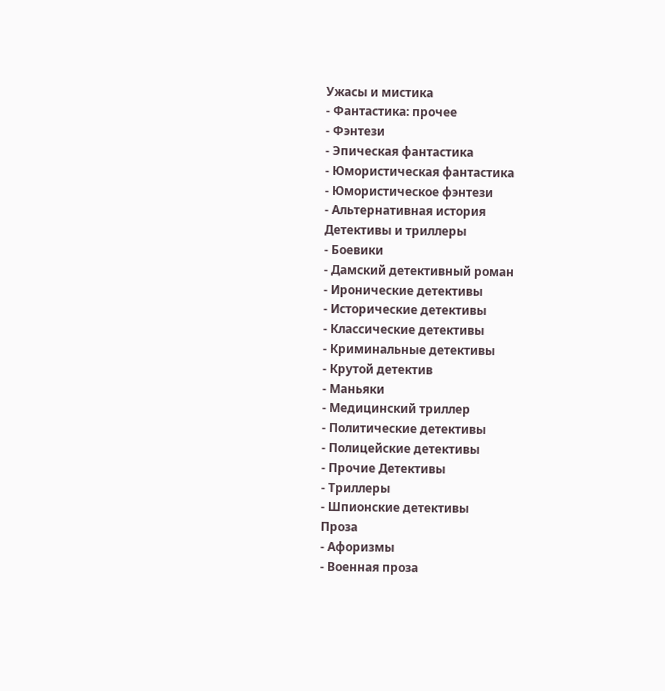Ужасы и мистика
- Фантастика: прочее
- Фэнтези
- Эпическая фантастика
- Юмористическая фантастика
- Юмористическое фэнтези
- Альтернативная история
Детективы и триллеры
- Боевики
- Дамский детективный роман
- Иронические детективы
- Исторические детективы
- Классические детективы
- Криминальные детективы
- Крутой детектив
- Маньяки
- Медицинский триллер
- Политические детективы
- Полицейские детективы
- Прочие Детективы
- Триллеры
- Шпионские детективы
Проза
- Афоризмы
- Военная проза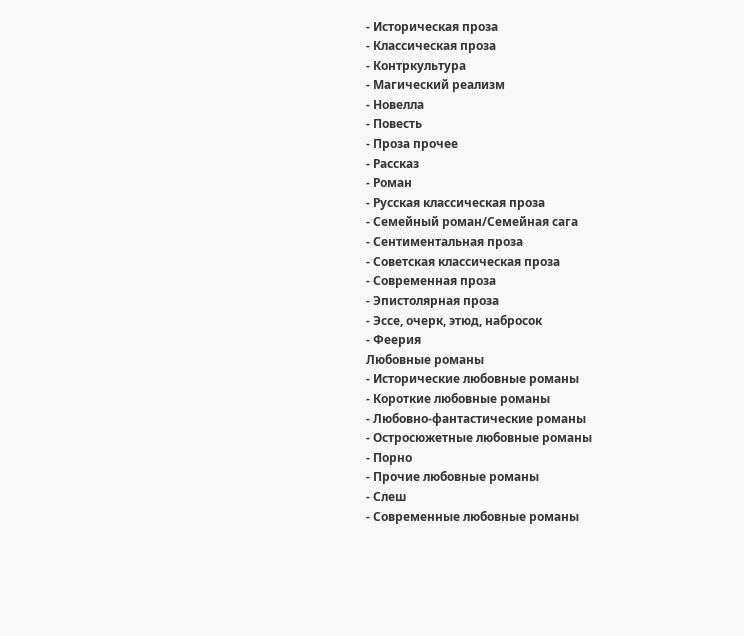- Историческая проза
- Классическая проза
- Контркультура
- Магический реализм
- Новелла
- Повесть
- Проза прочее
- Рассказ
- Роман
- Русская классическая проза
- Семейный роман/Семейная сага
- Сентиментальная проза
- Советская классическая проза
- Современная проза
- Эпистолярная проза
- Эссе, очерк, этюд, набросок
- Феерия
Любовные романы
- Исторические любовные романы
- Короткие любовные романы
- Любовно-фантастические романы
- Остросюжетные любовные романы
- Порно
- Прочие любовные романы
- Слеш
- Современные любовные романы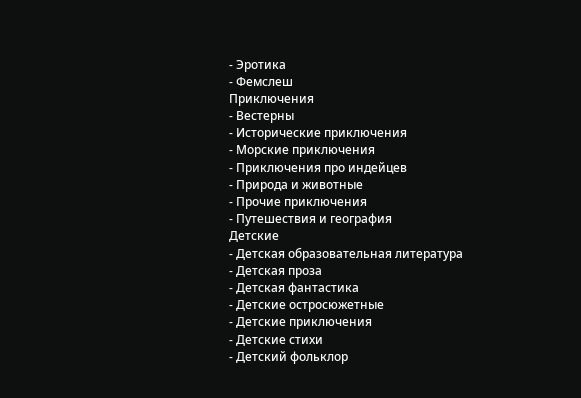- Эротика
- Фемслеш
Приключения
- Вестерны
- Исторические приключения
- Морские приключения
- Приключения про индейцев
- Природа и животные
- Прочие приключения
- Путешествия и география
Детские
- Детская образовательная литература
- Детская проза
- Детская фантастика
- Детские остросюжетные
- Детские приключения
- Детские стихи
- Детский фольклор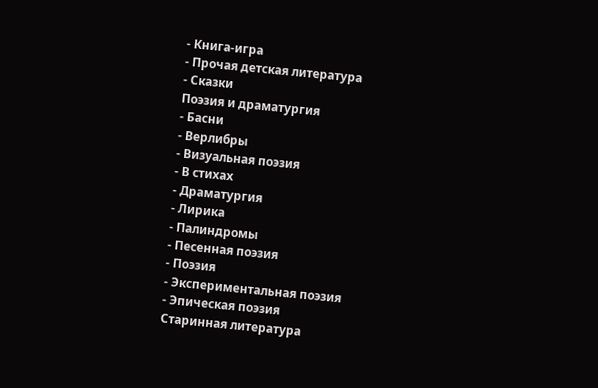- Книга-игра
- Прочая детская литература
- Сказки
Поэзия и драматургия
- Басни
- Верлибры
- Визуальная поэзия
- В стихах
- Драматургия
- Лирика
- Палиндромы
- Песенная поэзия
- Поэзия
- Экспериментальная поэзия
- Эпическая поэзия
Старинная литература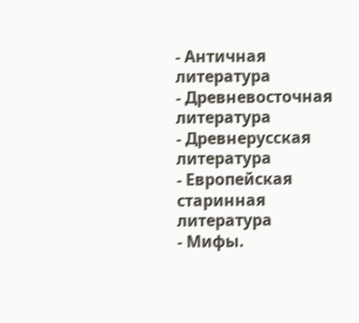- Античная литература
- Древневосточная литература
- Древнерусская литература
- Европейская старинная литература
- Мифы.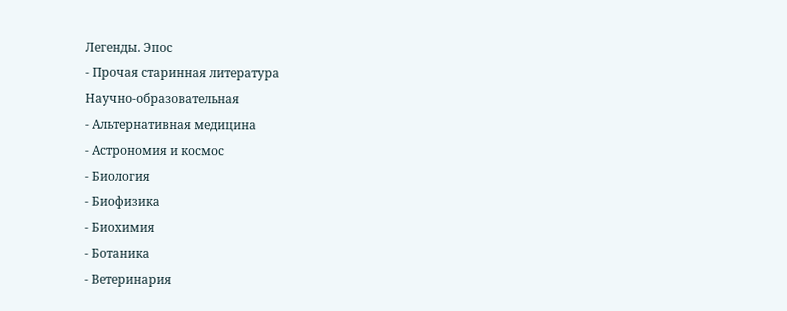Легенды. Эпос
- Прочая старинная литература
Научно-образовательная
- Альтернативная медицина
- Астрономия и космос
- Биология
- Биофизика
- Биохимия
- Ботаника
- Ветеринария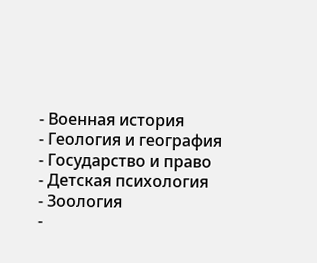- Военная история
- Геология и география
- Государство и право
- Детская психология
- Зоология
-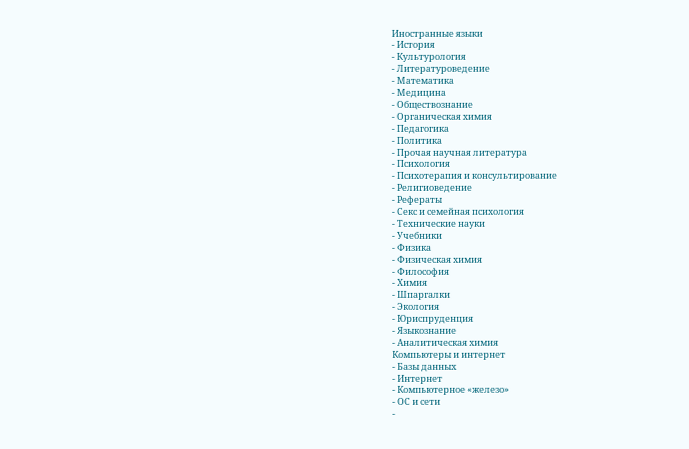Иностранные языки
- История
- Культурология
- Литературоведение
- Математика
- Медицина
- Обществознание
- Органическая химия
- Педагогика
- Политика
- Прочая научная литература
- Психология
- Психотерапия и консультирование
- Религиоведение
- Рефераты
- Секс и семейная психология
- Технические науки
- Учебники
- Физика
- Физическая химия
- Философия
- Химия
- Шпаргалки
- Экология
- Юриспруденция
- Языкознание
- Аналитическая химия
Компьютеры и интернет
- Базы данных
- Интернет
- Компьютерное «железо»
- ОС и сети
-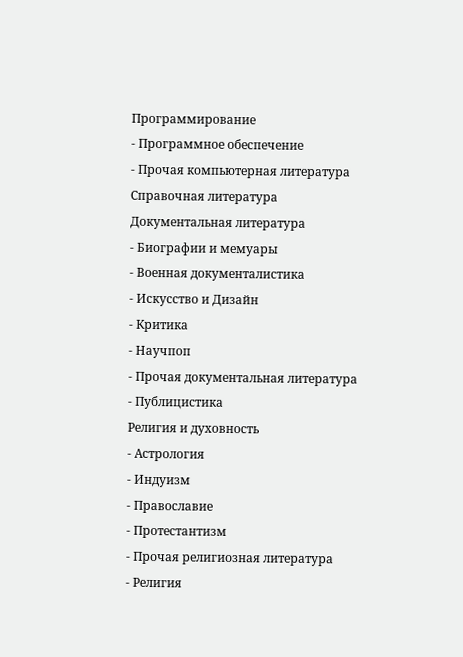Программирование
- Программное обеспечение
- Прочая компьютерная литература
Справочная литература
Документальная литература
- Биографии и мемуары
- Военная документалистика
- Искусство и Дизайн
- Критика
- Научпоп
- Прочая документальная литература
- Публицистика
Религия и духовность
- Астрология
- Индуизм
- Православие
- Протестантизм
- Прочая религиозная литература
- Религия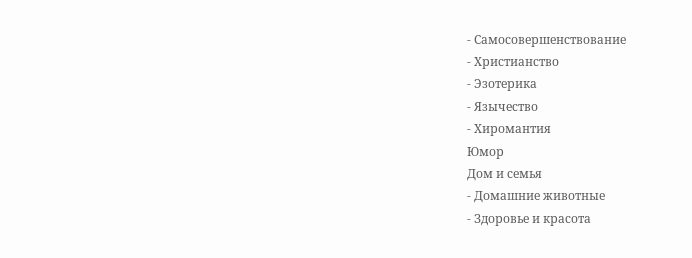- Самосовершенствование
- Христианство
- Эзотерика
- Язычество
- Хиромантия
Юмор
Дом и семья
- Домашние животные
- Здоровье и красота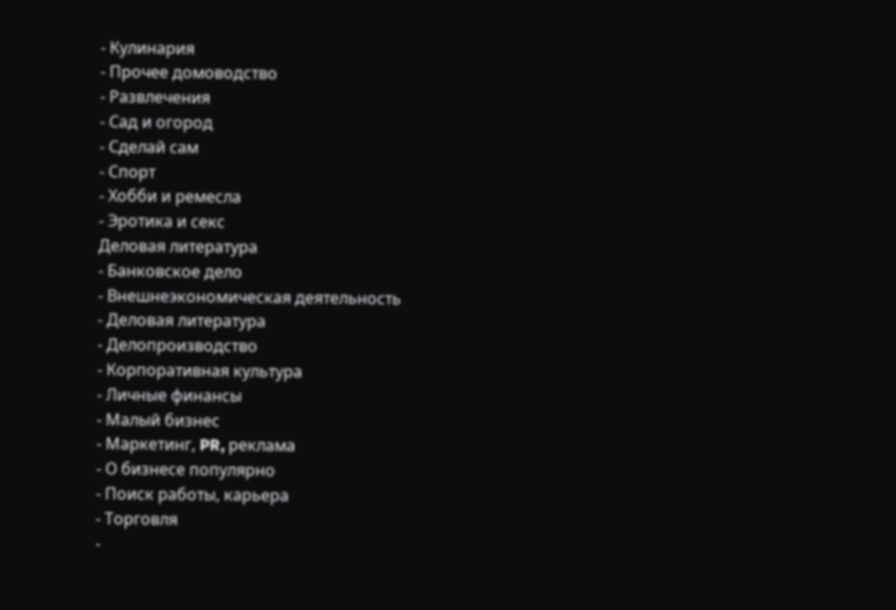- Кулинария
- Прочее домоводство
- Развлечения
- Сад и огород
- Сделай сам
- Спорт
- Хобби и ремесла
- Эротика и секс
Деловая литература
- Банковское дело
- Внешнеэкономическая деятельность
- Деловая литература
- Делопроизводство
- Корпоративная культура
- Личные финансы
- Малый бизнес
- Маркетинг, PR, реклама
- О бизнесе популярно
- Поиск работы, карьера
- Торговля
-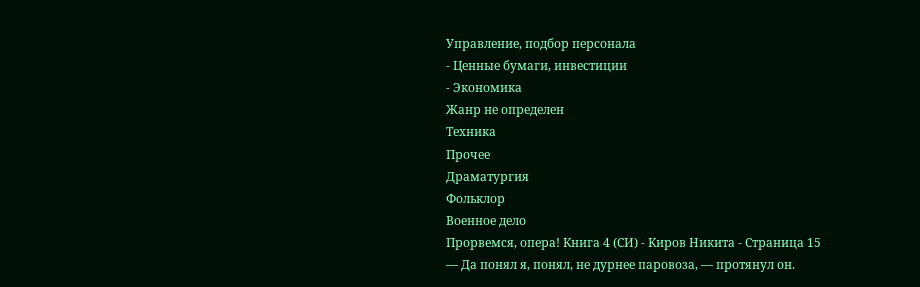Управление, подбор персонала
- Ценные бумаги, инвестиции
- Экономика
Жанр не определен
Техника
Прочее
Драматургия
Фольклор
Военное дело
Прорвемся, опера! Книга 4 (СИ) - Киров Никита - Страница 15
— Да понял я, понял, не дурнее паровоза, — протянул он.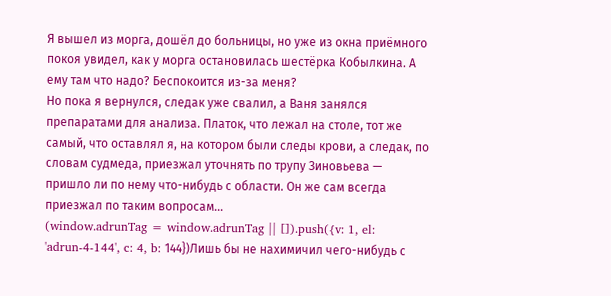Я вышел из морга, дошёл до больницы, но уже из окна приёмного покоя увидел, как у морга остановилась шестёрка Кобылкина. А ему там что надо? Беспокоится из-за меня?
Но пока я вернулся, следак уже свалил, а Ваня занялся препаратами для анализа. Платок, что лежал на столе, тот же самый, что оставлял я, на котором были следы крови, а следак, по словам судмеда, приезжал уточнять по трупу Зиновьева — пришло ли по нему что-нибудь с области. Он же сам всегда приезжал по таким вопросам…
(window.adrunTag = window.adrunTag || []).push({v: 1, el: 'adrun-4-144', c: 4, b: 144})Лишь бы не нахимичил чего-нибудь с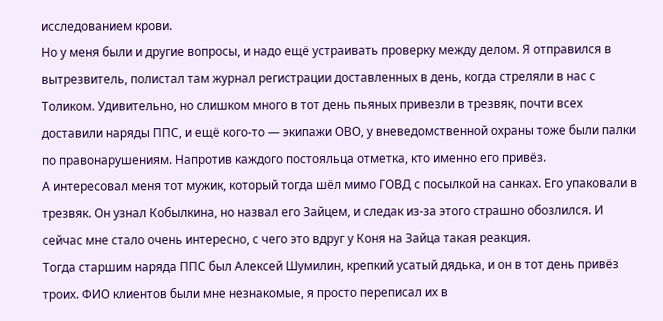исследованием крови.
Но у меня были и другие вопросы, и надо ещё устраивать проверку между делом. Я отправился в вытрезвитель, полистал там журнал регистрации доставленных в день, когда стреляли в нас с Толиком. Удивительно, но слишком много в тот день пьяных привезли в трезвяк, почти всех доставили наряды ППС, и ещё кого-то — экипажи ОВО, у вневедомственной охраны тоже были палки по правонарушениям. Напротив каждого постояльца отметка, кто именно его привёз.
А интересовал меня тот мужик, который тогда шёл мимо ГОВД с посылкой на санках. Его упаковали в трезвяк. Он узнал Кобылкина, но назвал его Зайцем, и следак из-за этого страшно обозлился. И сейчас мне стало очень интересно, с чего это вдруг у Коня на Зайца такая реакция.
Тогда старшим наряда ППС был Алексей Шумилин, крепкий усатый дядька, и он в тот день привёз троих. ФИО клиентов были мне незнакомые, я просто переписал их в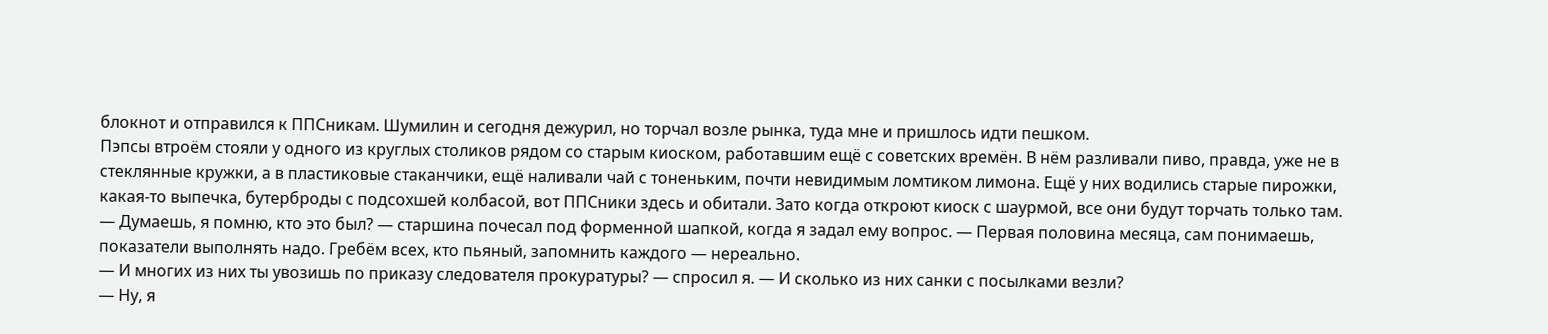блокнот и отправился к ППСникам. Шумилин и сегодня дежурил, но торчал возле рынка, туда мне и пришлось идти пешком.
Пэпсы втроём стояли у одного из круглых столиков рядом со старым киоском, работавшим ещё с советских времён. В нём разливали пиво, правда, уже не в стеклянные кружки, а в пластиковые стаканчики, ещё наливали чай с тоненьким, почти невидимым ломтиком лимона. Ещё у них водились старые пирожки, какая-то выпечка, бутерброды с подсохшей колбасой, вот ППСники здесь и обитали. Зато когда откроют киоск с шаурмой, все они будут торчать только там.
— Думаешь, я помню, кто это был? — старшина почесал под форменной шапкой, когда я задал ему вопрос. — Первая половина месяца, сам понимаешь, показатели выполнять надо. Гребём всех, кто пьяный, запомнить каждого — нереально.
— И многих из них ты увозишь по приказу следователя прокуратуры? — спросил я. — И сколько из них санки с посылками везли?
— Ну, я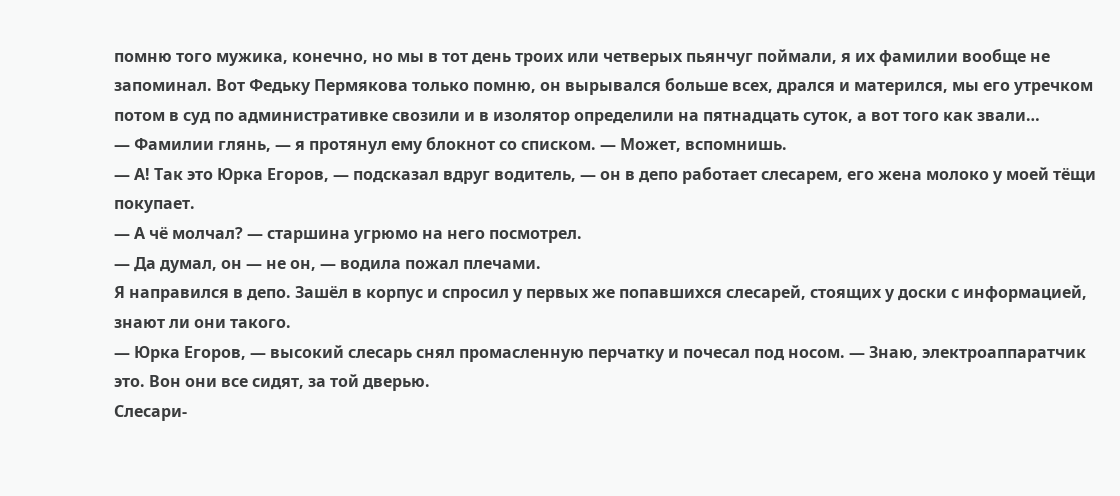помню того мужика, конечно, но мы в тот день троих или четверых пьянчуг поймали, я их фамилии вообще не запоминал. Вот Федьку Пермякова только помню, он вырывался больше всех, дрался и матерился, мы его утречком потом в суд по административке свозили и в изолятор определили на пятнадцать суток, а вот того как звали…
— Фамилии глянь, — я протянул ему блокнот со списком. — Может, вспомнишь.
— А! Так это Юрка Егоров, — подсказал вдруг водитель, — он в депо работает слесарем, его жена молоко у моей тёщи покупает.
— А чё молчал? — старшина угрюмо на него посмотрел.
— Да думал, он — не он, — водила пожал плечами.
Я направился в депо. Зашёл в корпус и спросил у первых же попавшихся слесарей, стоящих у доски с информацией, знают ли они такого.
— Юрка Егоров, — высокий слесарь снял промасленную перчатку и почесал под носом. — Знаю, электроаппаратчик это. Вон они все сидят, за той дверью.
Слесари-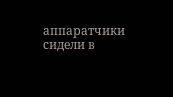аппаратчики сидели в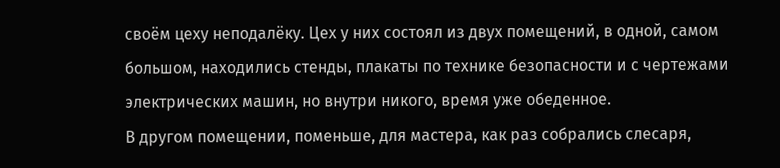своём цеху неподалёку. Цех у них состоял из двух помещений, в одной, самом большом, находились стенды, плакаты по технике безопасности и с чертежами электрических машин, но внутри никого, время уже обеденное.
В другом помещении, поменьше, для мастера, как раз собрались слесаря,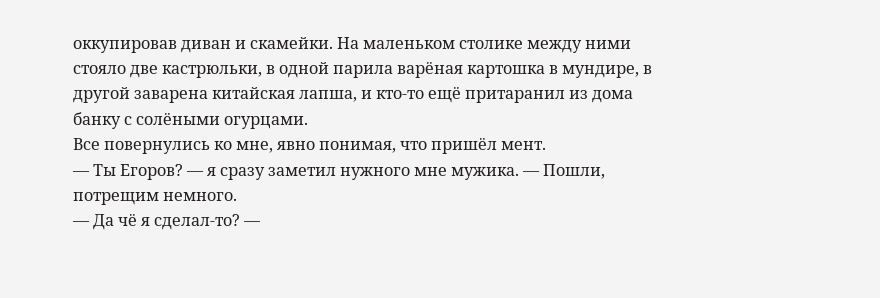оккупировав диван и скамейки. На маленьком столике между ними стояло две кастрюльки, в одной парила варёная картошка в мундире, в другой заварена китайская лапша, и кто-то ещё притаранил из дома банку с солёными огурцами.
Все повернулись ко мне, явно понимая, что пришёл мент.
— Ты Егоров? — я сразу заметил нужного мне мужика. — Пошли, потрещим немного.
— Да чё я сделал-то? —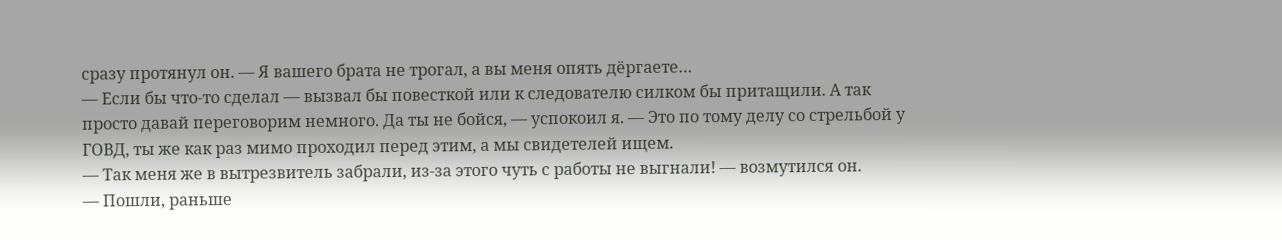сразу протянул он. — Я вашего брата не трогал, а вы меня опять дёргаете…
— Если бы что-то сделал — вызвал бы повесткой или к следователю силком бы притащили. А так просто давай переговорим немного. Да ты не бойся, — успокоил я. — Это по тому делу со стрельбой у ГОВД, ты же как раз мимо проходил перед этим, а мы свидетелей ищем.
— Так меня же в вытрезвитель забрали, из-за этого чуть с работы не выгнали! — возмутился он.
— Пошли, раньше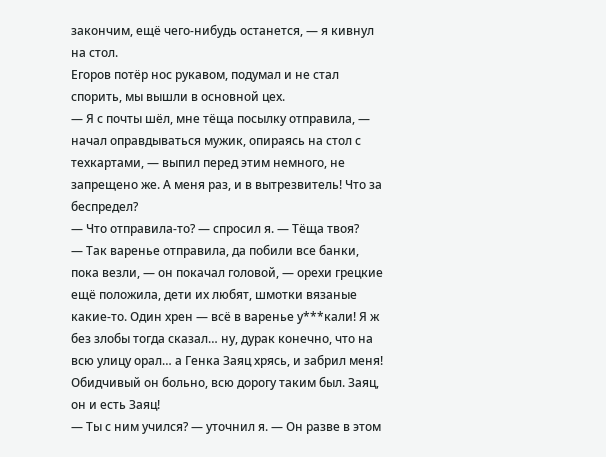закончим, ещё чего-нибудь останется, — я кивнул на стол.
Егоров потёр нос рукавом, подумал и не стал спорить, мы вышли в основной цех.
— Я с почты шёл, мне тёща посылку отправила, — начал оправдываться мужик, опираясь на стол с техкартами, — выпил перед этим немного, не запрещено же. А меня раз, и в вытрезвитель! Что за беспредел?
— Что отправила-то? — спросил я. — Тёща твоя?
— Так варенье отправила, да побили все банки, пока везли, — он покачал головой, — орехи грецкие ещё положила, дети их любят, шмотки вязаные какие-то. Один хрен — всё в варенье у***кали! Я ж без злобы тогда сказал… ну, дурак конечно, что на всю улицу орал… а Генка Заяц хрясь, и забрил меня! Обидчивый он больно, всю дорогу таким был. Заяц, он и есть Заяц!
— Ты с ним учился? — уточнил я. — Он разве в этом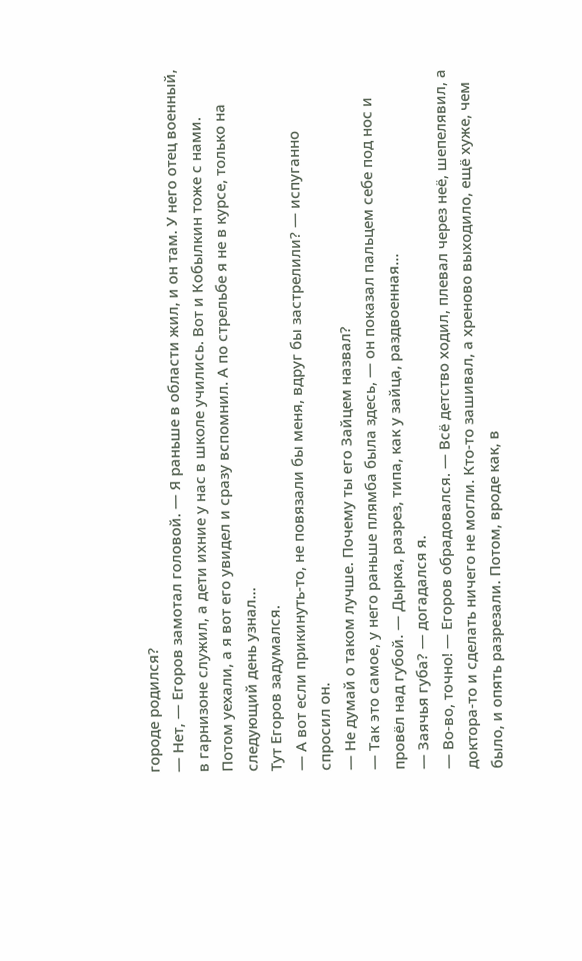городе родился?
— Нет, — Егоров замотал головой. — Я раньше в области жил, и он там. У него отец военный, в гарнизоне служил, а дети ихние у нас в школе учились. Вот и Кобылкин тоже с нами. Потом уехали, а я вот его увидел и сразу вспомнил. А по стрельбе я не в курсе, только на следующий день узнал…
Тут Егоров задумался.
— А вот если прикинуть-то, не повязали бы меня, вдруг бы застрелили? — испуганно спросил он.
— Не думай о таком лучше. Почему ты его Зайцем назвал?
— Так это самое, у него раньше плямба была здесь, — он показал пальцем себе под нос и провёл над губой. — Дырка, разрез, типа, как у зайца, раздвоенная…
— Заячья губа? — догадался я.
— Во-во, точно! — Егоров обрадовался. — Всё детство ходил, плевал через неё, шепелявил, а доктора-то и сделать ничего не могли. Кто-то зашивал, а хреново выходило, ещё хуже, чем было, и опять разрезали. Потом, вроде как, в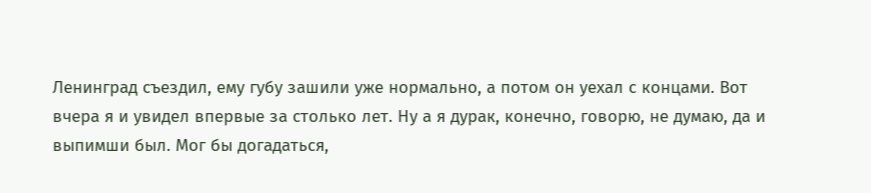Ленинград съездил, ему губу зашили уже нормально, а потом он уехал с концами. Вот вчера я и увидел впервые за столько лет. Ну а я дурак, конечно, говорю, не думаю, да и выпимши был. Мог бы догадаться,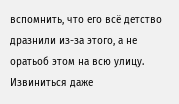вспомнить, что его всё детство дразнили из-за этого, а не оратьоб этом на всю улицу. Извиниться даже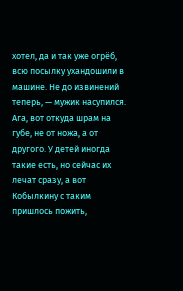хотел, да и так уже огрёб, всю посылку ухандошили в машине. Не до извинений теперь, — мужик насупился.
Ага, вот откуда шрам на губе, не от ножа, а от другого. У детей иногда такие есть, но сейчас их лечат сразу, а вот Кобылкину с таким пришлось пожить,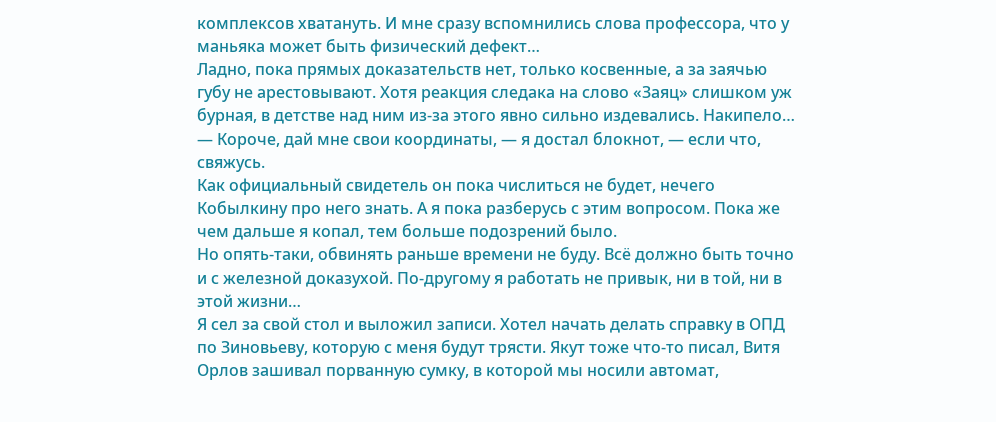комплексов хватануть. И мне сразу вспомнились слова профессора, что у маньяка может быть физический дефект…
Ладно, пока прямых доказательств нет, только косвенные, а за заячью губу не арестовывают. Хотя реакция следака на слово «Заяц» слишком уж бурная, в детстве над ним из-за этого явно сильно издевались. Накипело…
— Короче, дай мне свои координаты, — я достал блокнот, — если что, свяжусь.
Как официальный свидетель он пока числиться не будет, нечего Кобылкину про него знать. А я пока разберусь с этим вопросом. Пока же чем дальше я копал, тем больше подозрений было.
Но опять-таки, обвинять раньше времени не буду. Всё должно быть точно и с железной доказухой. По-другому я работать не привык, ни в той, ни в этой жизни…
Я сел за свой стол и выложил записи. Хотел начать делать справку в ОПД по Зиновьеву, которую с меня будут трясти. Якут тоже что-то писал, Витя Орлов зашивал порванную сумку, в которой мы носили автомат,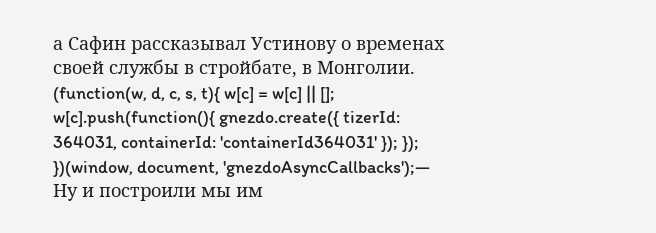а Сафин рассказывал Устинову о временах своей службы в стройбате, в Монголии.
(function(w, d, c, s, t){ w[c] = w[c] || []; w[c].push(function(){ gnezdo.create({ tizerId: 364031, containerId: 'containerId364031' }); }); })(window, document, 'gnezdoAsyncCallbacks');— Ну и построили мы им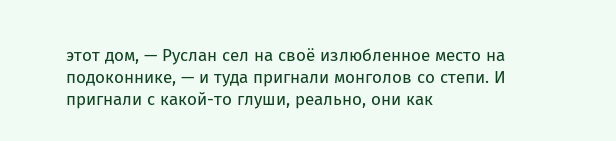этот дом, — Руслан сел на своё излюбленное место на подоконнике, — и туда пригнали монголов со степи. И пригнали с какой-то глуши, реально, они как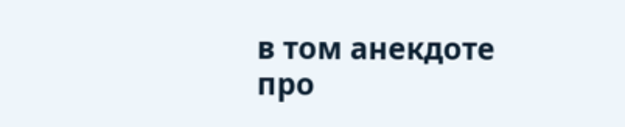в том анекдоте про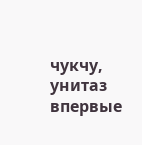чукчу, унитаз впервые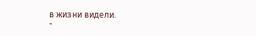в жизни видели.
-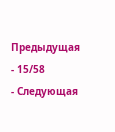Предыдущая
- 15/58
- Следующая